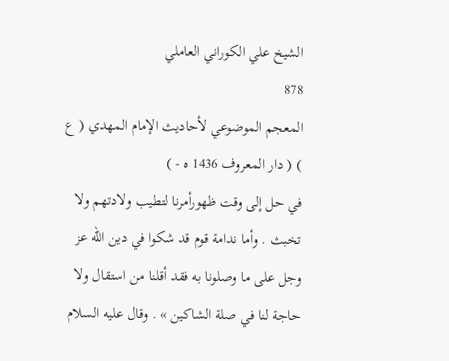الشيخ علي الكوراني العاملي
878
المعجم الموضوعي لأحاديث الإمام المهدي ( ع ) ( دار المعروف 1436 ه - )
في حل إلى وقت ظهورأمرنا لتطيب ولادتهم ولا تخبث . وأما ندامة قوم قد شكوا في دين الله عز وجل على ما وصلونا به فقد أقلنا من استقال ولا حاجة لنا في صلة الشاكين » . وقال عليه السلام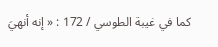كما في غيبة الطوسي / 172 : « إنه أنهيَ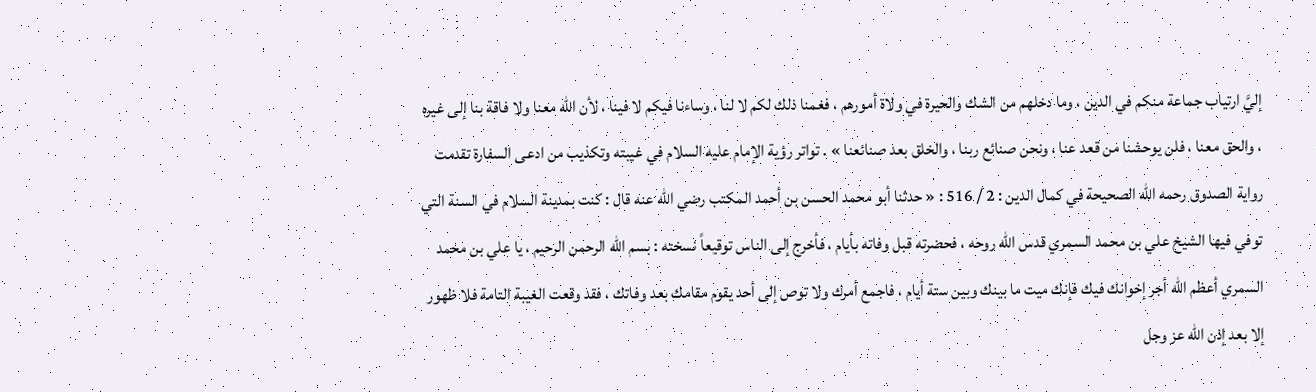إليَّ ارتياب جماعة منكم في الدين ، وما دخلهم من الشك والحيرة في ولاة أمورهم ، فغمنا ذلك لكم لا لنا ، وساءنا فيكم لا فينا ، لأن الله معنا ولا فاقة بنا إلى غيره ، والحق معنا ، فلن يوحشنا من قعد عنا ، ونحن صنائع ربنا ، والخلق بعد صنائعنا » . تواتر رؤية الإمام عليه السلام في غيبته وتكذيب من ادعى السفارة تقدمت رواية الصدوق رحمه الله الصحيحة في كمال الدين : 2 / 516 : « حدثنا أبو محمد الحسن بن أحمد المكتب رضي الله عنه قال : كنت بمدينة السلام في السنة التي توفي فيها الشيخ علي بن محمد السمري قدس الله روحه ، فحضرته قبل وفاته بأيام ، فأخرج إلى الناس توقيعاً نسخته : بسم الله الرحمن الرحيم ، يا علي بن محمد السمري أعظم الله أجر إخوانك فيك فإنك ميت ما بينك وبين ستة أيام ، فاجمع أمرك ولا توص إلى أحد يقوم مقامك بعد وفاتك ، فقد وقعت الغيبة التامة فلا ظهور إلا بعد إذن الله عز وجل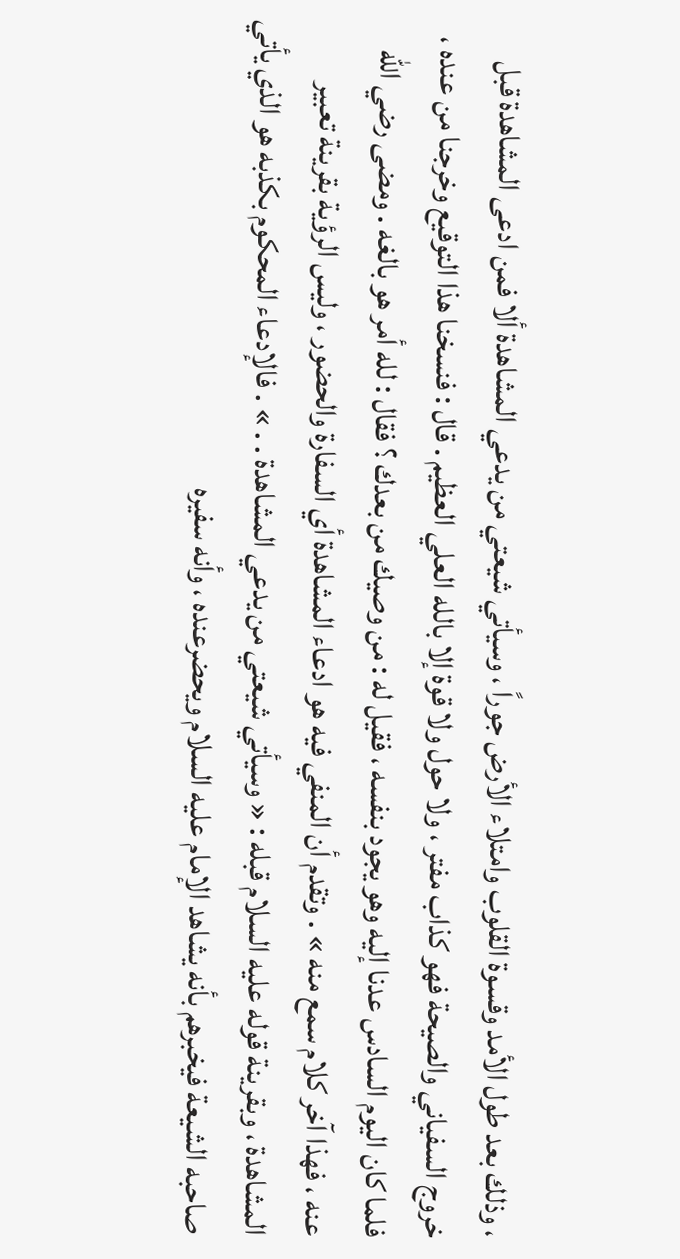، وذلك بعد طول الأمد وقسوة القلوب وامتلاء الأرض جوراً ، وسيأتي شيعتي من يدعي المشاهدة ألا فمن ادعى المشاهدة قبل خروج السفياني والصيحة فهو كذاب مفتر ، ولا حول ولا قوة إلا بالله العلي العظيم . قال : فنسخنا هذا التوقيع وخرجنا من عنده ، فلما كان اليوم السادس عدنا إليه وهو يجود بنفسه ، فقيل له : من وصيك من بعدك ؟ فقال : لله أمر هو بالغه . ومضى رضي الله عنه ، فهذا آخر كلام سمع منه » . وتقدم أن المنفي فيه هو ادعاء المشاهدة أي السفارة والحضور ، وليس الرؤية بقرينة تعبير المشاهدة ، وبقرينة قوله عليه السلام قبله : « وسيأتي شيعتي من يدعي المشاهدة . . » . فالإدعاء المحكوم بكذبه هو الذي يأتي صاحبه الشيعة فيخبرهم بأنه يشاهد الإمام عليه السلام ويحضرعنده ، وأنه سفيره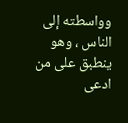وواسطته إلى الناس ، وهو ينطبق على من ادعى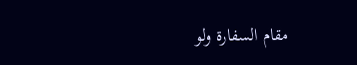مقام السفارة ولو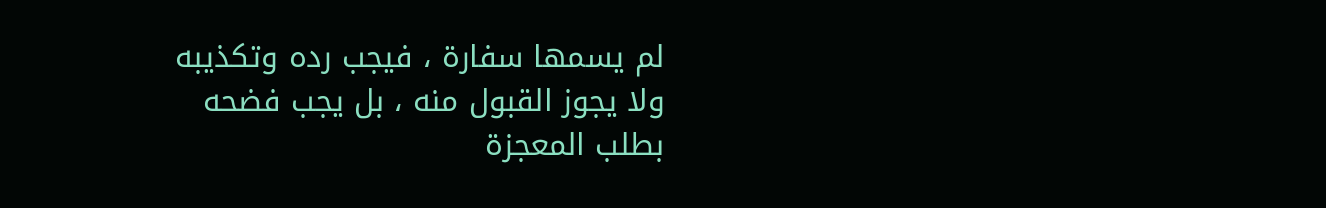لم يسمها سفارة ، فيجب رده وتكذيبه ولا يجوز القبول منه ، بل يجب فضحه بطلب المعجزة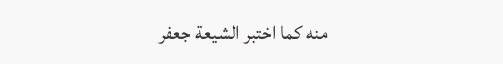منه كما اختبر الشيعة جعفر